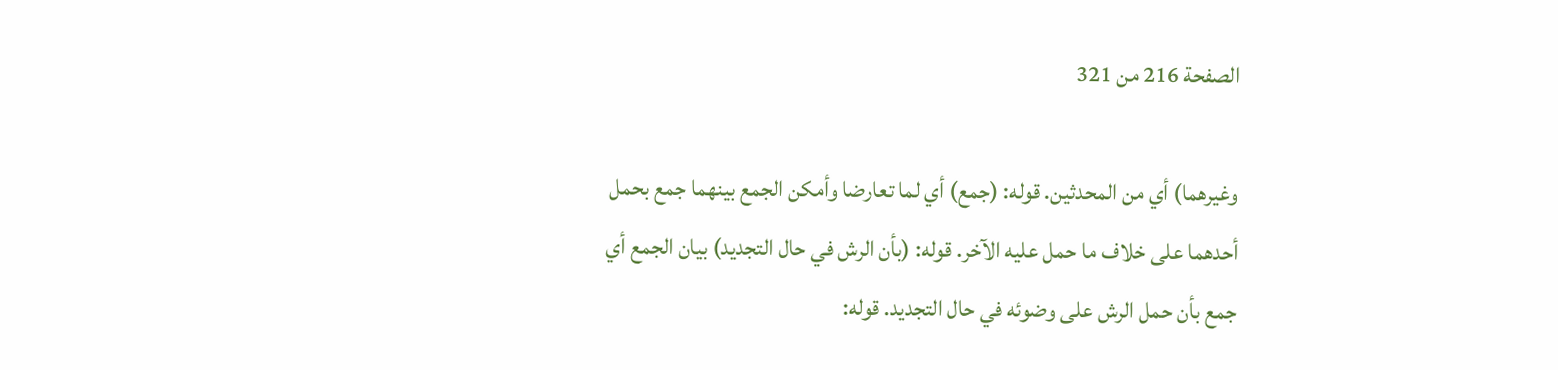الصفحة 216 من 321

وغيرهما) أي من المحدثين. قوله: (جمع) أي لما تعارضا وأمكن الجمع بينهما جمع بحمل أحدهما على خلاف ما حمل عليه الآخر. قوله: (بأن الرش في حال التجديد) بيان الجمع أي جمع بأن حمل الرش على وضوئه في حال التجديد. قوله: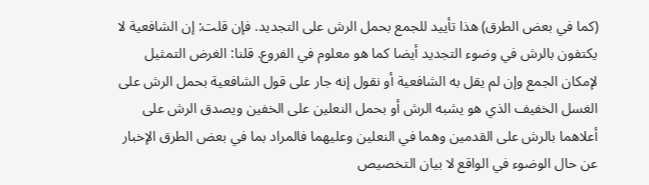(كما في بعض الطرق) هذا تأييد للجمع بحمل الرش على التجديد. فإن قلت: إن الشافعية لا يكتفون بالرش في وضوء التجديد أيضا كما هو معلوم في الفروع. قلنا: الغرض التمثيل لإمكان الجمع وإن لم يقل به الشافعية أو نقول إنه جار على قول الشافعية بحمل الرش على الغسل الخفيف الذي هو يشبه الرش أو بحمل النعلين على الخفين ويصدق الرش على أعلاهما بالرش على القدمين وهما في النعلين وعليهما فالمراد بما في بعض الطرق الإخبار عن حال الوضوء في الواقع لا بيان التخصيص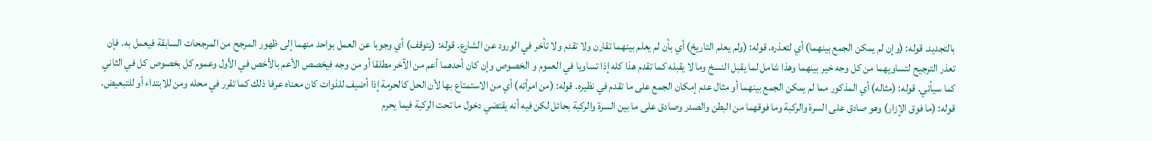بالتجديد. قوله: (وإن لم يمكن الجمع بينهما) أي لتعذره. قوله: (ولم يعلم التاريخ) أي بأن لم يعلم بينهما تقارن ولا تقدم ولا تأخر في الورود عن الشارع. قوله: (يتوقف) أي وجوبا عن العمل بواحد منهما إلى ظهور المرجح من المرجحات السابقة فيعمل به. فإن تعذر الترجيح لتساويهما من كل وجه خير بينهما وهذا شامل لما يقبل النسخ وما لا يقبله كما تقدم هذا كله إذا تساويا في العموم و الخصوص وإن كان أحدهما أعم من الآخر مطلقا أو من وجه فيخصص الأعم بالأخص في الأول وعموم كل بخصوص كل في الثاني كما سيأتي. قوله: (مثاله) أي المذكور مما لم يمكن الجمع بينهما أو مثال عدم إمكان الجمع على ما تقدم في نظيره. قوله: (من امرأته) أي من الاستمتاع بها لأن الحل كالحرمة إذا أضيف للذوات كان معناه عرفا ذلك كما تقرر في محله ومن للابتداء أو للتبعيض. قوله: (ما فوق الإزار) وهو صادق على السرة والركبة وما فوقهما من البطن والصدر وصادق على ما بين السرة والركبة بحائل لكن فيه أنه يقتضي دخول ما تحت الركبة فيما يحرم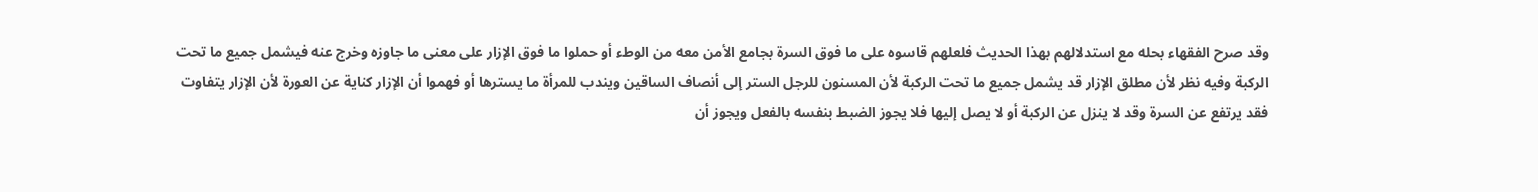وقد صرح الفقهاء بحله مع استدلالهم بهذا الحديث فلعلهم قاسوه على ما فوق السرة بجامع الأمن معه من الوطء أو حملوا ما فوق الإزار على معنى ما جاوزه وخرج عنه فيشمل جميع ما تحت الركبة وفيه نظر لأن مطلق الإزار قد يشمل جميع ما تحت الركبة لأن المسنون للرجل الستر إلى أنصاف الساقين ويندب للمرأة ما يسترها أو فهموا أن الإزار كناية عن العورة لأن الإزار يتفاوت فقد يرتفع عن السرة وقد لا ينزل عن الركبة أو لا يصل إليها فلا يجوز الضبط بنفسه بالفعل ويجوز أن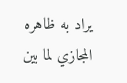يراد به ظاهره المجازي لما بين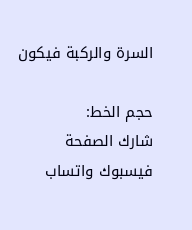السرة والركبة فيكون

حجم الخط:
شارك الصفحة
فيسبوك واتساب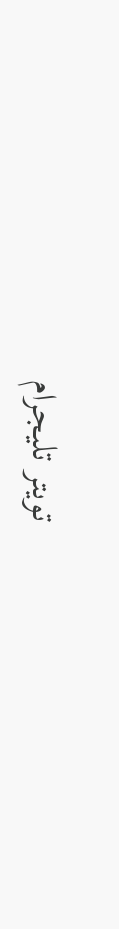تويتر تليجرام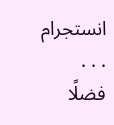انستجرام
. . .
فضلًا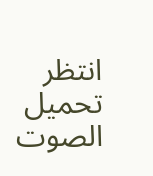انتظر تحميل الصوت